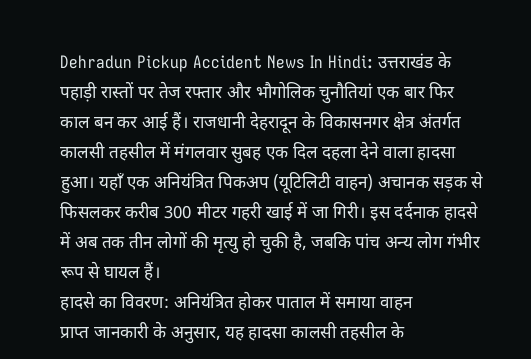Dehradun Pickup Accident News In Hindi: उत्तराखंड के पहाड़ी रास्तों पर तेज रफ्तार और भौगोलिक चुनौतियां एक बार फिर काल बन कर आई हैं। राजधानी देहरादून के विकासनगर क्षेत्र अंतर्गत कालसी तहसील में मंगलवार सुबह एक दिल दहला देने वाला हादसा हुआ। यहाँ एक अनियंत्रित पिकअप (यूटिलिटी वाहन) अचानक सड़क से फिसलकर करीब 300 मीटर गहरी खाई में जा गिरी। इस दर्दनाक हादसे में अब तक तीन लोगों की मृत्यु हो चुकी है, जबकि पांच अन्य लोग गंभीर रूप से घायल हैं।
हादसे का विवरण: अनियंत्रित होकर पाताल में समाया वाहन
प्राप्त जानकारी के अनुसार, यह हादसा कालसी तहसील के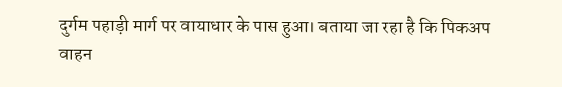दुर्गम पहाड़ी मार्ग पर वायाधार के पास हुआ। बताया जा रहा है कि पिकअप वाहन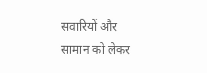सवारियों और सामान को लेकर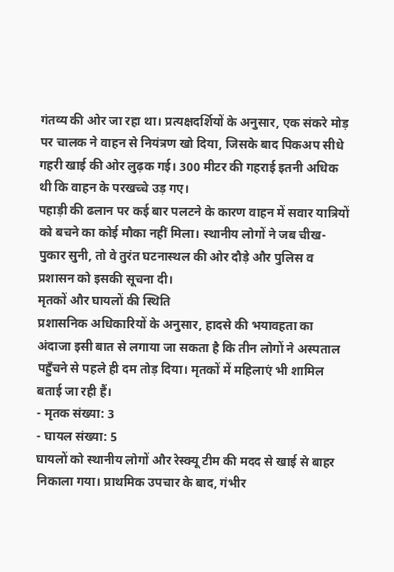गंतव्य की ओर जा रहा था। प्रत्यक्षदर्शियों के अनुसार, एक संकरे मोड़ पर चालक ने वाहन से नियंत्रण खो दिया, जिसके बाद पिकअप सीधे गहरी खाई की ओर लुढ़क गई। 300 मीटर की गहराई इतनी अधिक थी कि वाहन के परखच्चे उड़ गए।
पहाड़ी की ढलान पर कई बार पलटने के कारण वाहन में सवार यात्रियों को बचने का कोई मौका नहीं मिला। स्थानीय लोगों ने जब चीख-पुकार सुनी, तो वे तुरंत घटनास्थल की ओर दौड़े और पुलिस व प्रशासन को इसकी सूचना दी।
मृतकों और घायलों की स्थिति
प्रशासनिक अधिकारियों के अनुसार, हादसे की भयावहता का अंदाजा इसी बात से लगाया जा सकता है कि तीन लोगों ने अस्पताल पहुँचने से पहले ही दम तोड़ दिया। मृतकों में महिलाएं भी शामिल बताई जा रही हैं।
- मृतक संख्या: 3
- घायल संख्या: 5
घायलों को स्थानीय लोगों और रेस्क्यू टीम की मदद से खाई से बाहर निकाला गया। प्राथमिक उपचार के बाद, गंभीर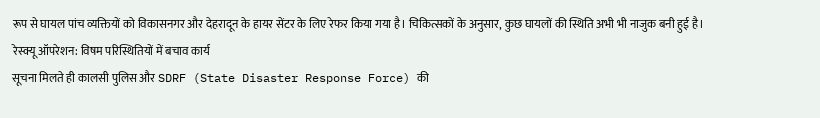रूप से घायल पांच व्यक्तियों को विकासनगर और देहरादून के हायर सेंटर के लिए रेफर किया गया है। चिकित्सकों के अनुसार, कुछ घायलों की स्थिति अभी भी नाजुक बनी हुई है।
रेस्क्यू ऑपरेशन: विषम परिस्थितियों में बचाव कार्य
सूचना मिलते ही कालसी पुलिस और SDRF (State Disaster Response Force) की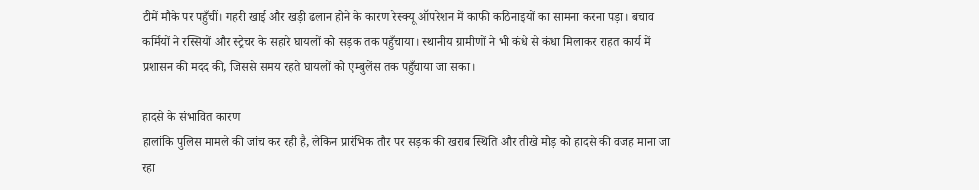टीमें मौके पर पहुँचीं। गहरी खाई और खड़ी ढलान होने के कारण रेस्क्यू ऑपरेशन में काफी कठिनाइयों का सामना करना पड़ा। बचाव कर्मियों ने रस्सियों और स्ट्रेचर के सहारे घायलों को सड़क तक पहुँचाया। स्थानीय ग्रामीणों ने भी कंधे से कंधा मिलाकर राहत कार्य में प्रशासन की मदद की, जिससे समय रहते घायलों को एम्बुलेंस तक पहुँचाया जा सका।

हादसे के संभावित कारण
हालांकि पुलिस मामले की जांच कर रही है, लेकिन प्रारंभिक तौर पर सड़क की खराब स्थिति और तीखे मोड़ को हादसे की वजह माना जा रहा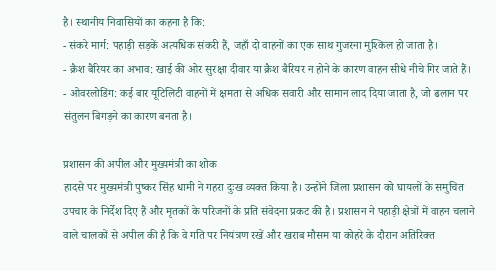है। स्थानीय निवासियों का कहना है कि:
- संकरे मार्ग: पहाड़ी सड़कें अत्यधिक संकरी हैं, जहाँ दो वाहनों का एक साथ गुजरना मुश्किल हो जाता है।
- क्रैश बैरियर का अभाव: खाई की ओर सुरक्षा दीवार या क्रैश बैरियर न होने के कारण वाहन सीधे नीचे गिर जाते हैं।
- ओवरलोडिंग: कई बार यूटिलिटी वाहनों में क्षमता से अधिक सवारी और सामान लाद दिया जाता है, जो ढलान पर संतुलन बिगड़ने का कारण बनता है।

प्रशासन की अपील और मुख्यमंत्री का शोक
हादसे पर मुख्यमंत्री पुष्कर सिंह धामी ने गहरा दुःख व्यक्त किया है। उन्होंने जिला प्रशासन को घायलों के समुचित उपचार के निर्देश दिए हैं और मृतकों के परिजनों के प्रति संवेदना प्रकट की है। प्रशासन ने पहाड़ी क्षेत्रों में वाहन चलाने वाले चालकों से अपील की है कि वे गति पर नियंत्रण रखें और खराब मौसम या कोहरे के दौरान अतिरिक्त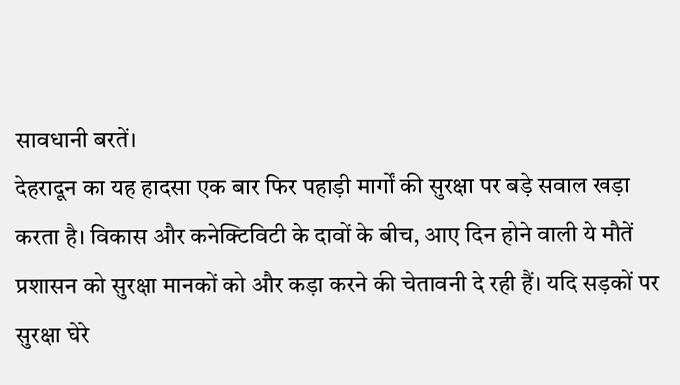सावधानी बरतें।
देहरादून का यह हादसा एक बार फिर पहाड़ी मार्गों की सुरक्षा पर बड़े सवाल खड़ा करता है। विकास और कनेक्टिविटी के दावों के बीच, आए दिन होने वाली ये मौतें प्रशासन को सुरक्षा मानकों को और कड़ा करने की चेतावनी दे रही हैं। यदि सड़कों पर सुरक्षा घेरे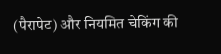(पैरापेट) और नियमित चेकिंग की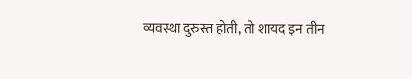व्यवस्था दुरुस्त होती, तो शायद इन तीन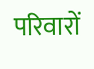परिवारों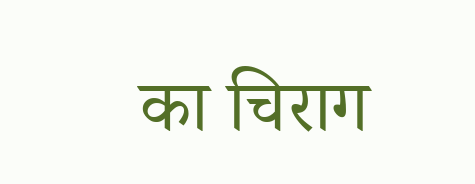का चिराग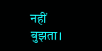नहीं बुझता।